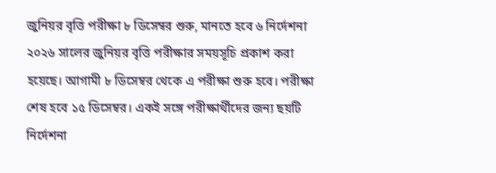জুনিয়র বৃত্তি পরীক্ষা ৮ ডিসেম্বর শুরু, মানতে হবে ৬ নির্দেশনা
২০২৬ সালের জুনিয়র বৃত্তি পরীক্ষার সময়সূচি প্রকাশ করা হয়েছে। আগামী ৮ ডিসেম্বর থেকে এ পরীক্ষা শুরু হবে। পরীক্ষা শেষ হবে ১৫ ডিসেম্বর। একই সঙ্গে পরীক্ষার্থীদের জন্য ছয়টি নির্দেশনা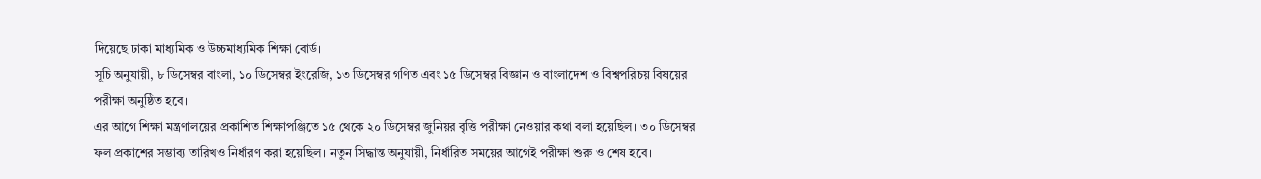দিয়েছে ঢাকা মাধ্যমিক ও উচ্চমাধ্যমিক শিক্ষা বোর্ড।
সূচি অনুযায়ী, ৮ ডিসেম্বর বাংলা, ১০ ডিসেম্বর ইংরেজি, ১৩ ডিসেম্বর গণিত এবং ১৫ ডিসেম্বর বিজ্ঞান ও বাংলাদেশ ও বিশ্বপরিচয় বিষয়ের পরীক্ষা অনুষ্ঠিত হবে।
এর আগে শিক্ষা মন্ত্রণালয়ের প্রকাশিত শিক্ষাপঞ্জিতে ১৫ থেকে ২০ ডিসেম্বর জুনিয়র বৃত্তি পরীক্ষা নেওয়ার কথা বলা হয়েছিল। ৩০ ডিসেম্বর ফল প্রকাশের সম্ভাব্য তারিখও নির্ধারণ করা হয়েছিল। নতুন সিদ্ধান্ত অনুযায়ী, নির্ধারিত সময়ের আগেই পরীক্ষা শুরু ও শেষ হবে।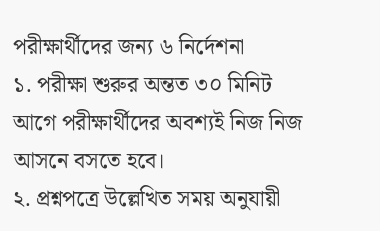পরীক্ষার্থীদের জন্য ৬ নির্দেশনা
১. পরীক্ষা শুরুর অন্তত ৩০ মিনিট আগে পরীক্ষার্থীদের অবশ্যই নিজ নিজ আসনে বসতে হবে।
২. প্রশ্নপত্রে উল্লেখিত সময় অনুযায়ী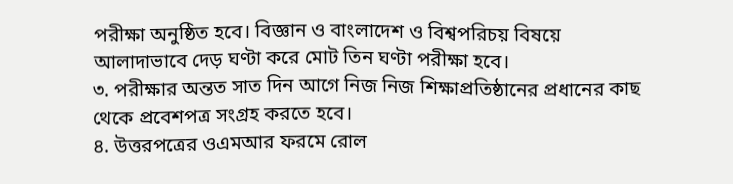পরীক্ষা অনুষ্ঠিত হবে। বিজ্ঞান ও বাংলাদেশ ও বিশ্বপরিচয় বিষয়ে আলাদাভাবে দেড় ঘণ্টা করে মোট তিন ঘণ্টা পরীক্ষা হবে।
৩. পরীক্ষার অন্তত সাত দিন আগে নিজ নিজ শিক্ষাপ্রতিষ্ঠানের প্রধানের কাছ থেকে প্রবেশপত্র সংগ্রহ করতে হবে।
৪. উত্তরপত্রের ওএমআর ফরমে রোল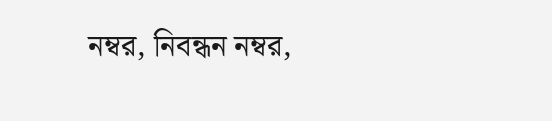নম্বর, নিবন্ধন নম্বর,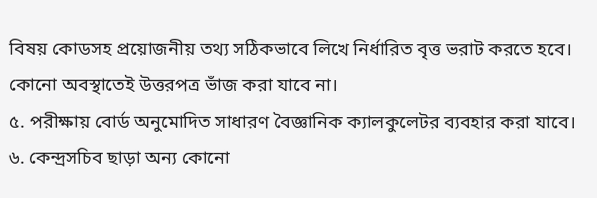বিষয় কোডসহ প্রয়োজনীয় তথ্য সঠিকভাবে লিখে নির্ধারিত বৃত্ত ভরাট করতে হবে। কোনো অবস্থাতেই উত্তরপত্র ভাঁজ করা যাবে না।
৫. পরীক্ষায় বোর্ড অনুমোদিত সাধারণ বৈজ্ঞানিক ক্যালকুলেটর ব্যবহার করা যাবে।
৬. কেন্দ্রসচিব ছাড়া অন্য কোনো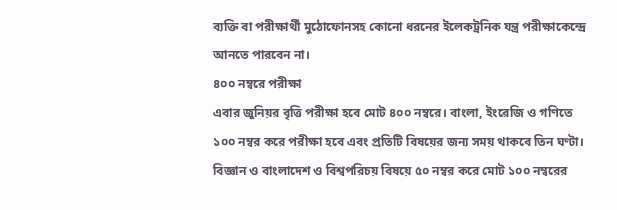ব্যক্তি বা পরীক্ষার্থী মুঠোফোনসহ কোনো ধরনের ইলেকট্রনিক যন্ত্র পরীক্ষাকেন্দ্রে আনতে পারবেন না।
৪০০ নম্বরে পরীক্ষা
এবার জুনিয়র বৃত্তি পরীক্ষা হবে মোট ৪০০ নম্বরে। বাংলা, ইংরেজি ও গণিতে ১০০ নম্বর করে পরীক্ষা হবে এবং প্রতিটি বিষয়ের জন্য সময় থাকবে তিন ঘণ্টা।
বিজ্ঞান ও বাংলাদেশ ও বিশ্বপরিচয় বিষয়ে ৫০ নম্বর করে মোট ১০০ নম্বরের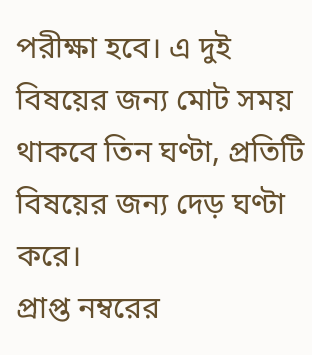পরীক্ষা হবে। এ দুই বিষয়ের জন্য মোট সময় থাকবে তিন ঘণ্টা, প্রতিটি বিষয়ের জন্য দেড় ঘণ্টা করে।
প্রাপ্ত নম্বরের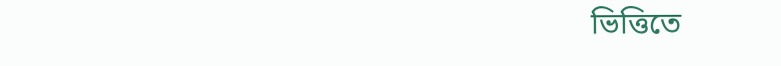ভিত্তিতে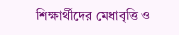শিক্ষার্থীদের মেধাবৃত্তি ও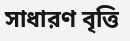সাধারণ বৃত্তি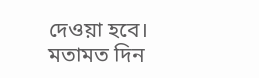দেওয়া হবে।
মতামত দিন